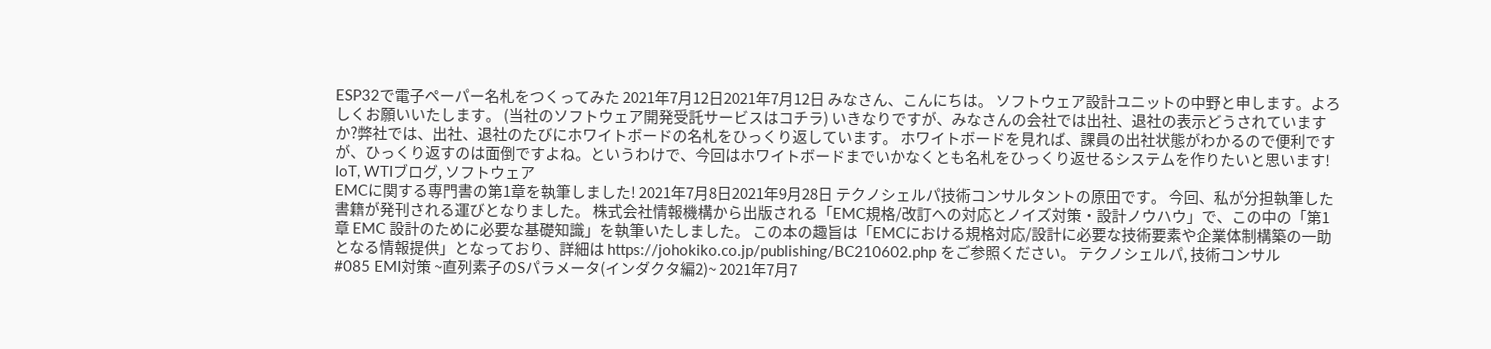ESP32で電子ペーパー名札をつくってみた 2021年7月12日2021年7月12日 みなさん、こんにちは。 ソフトウェア設計ユニットの中野と申します。よろしくお願いいたします。 (当社のソフトウェア開発受託サービスはコチラ) いきなりですが、みなさんの会社では出社、退社の表示どうされていますか?弊社では、出社、退社のたびにホワイトボードの名札をひっくり返しています。 ホワイトボードを見れば、課員の出社状態がわかるので便利ですが、ひっくり返すのは面倒ですよね。というわけで、今回はホワイトボードまでいかなくとも名札をひっくり返せるシステムを作りたいと思います! IoT, WTIブログ, ソフトウェア
EMCに関する専門書の第1章を執筆しました! 2021年7月8日2021年9月28日 テクノシェルパ技術コンサルタントの原田です。 今回、私が分担執筆した書籍が発刊される運びとなりました。 株式会社情報機構から出版される「EMC規格/改訂への対応とノイズ対策・設計ノウハウ」で、この中の「第1章 EMC 設計のために必要な基礎知識」を執筆いたしました。 この本の趣旨は「EMCにおける規格対応/設計に必要な技術要素や企業体制構築の一助となる情報提供」となっており、詳細は https://johokiko.co.jp/publishing/BC210602.php をご参照ください。 テクノシェルパ, 技術コンサル
#085 EMI対策 ~直列素子のSパラメータ(インダクタ編2)~ 2021年7月7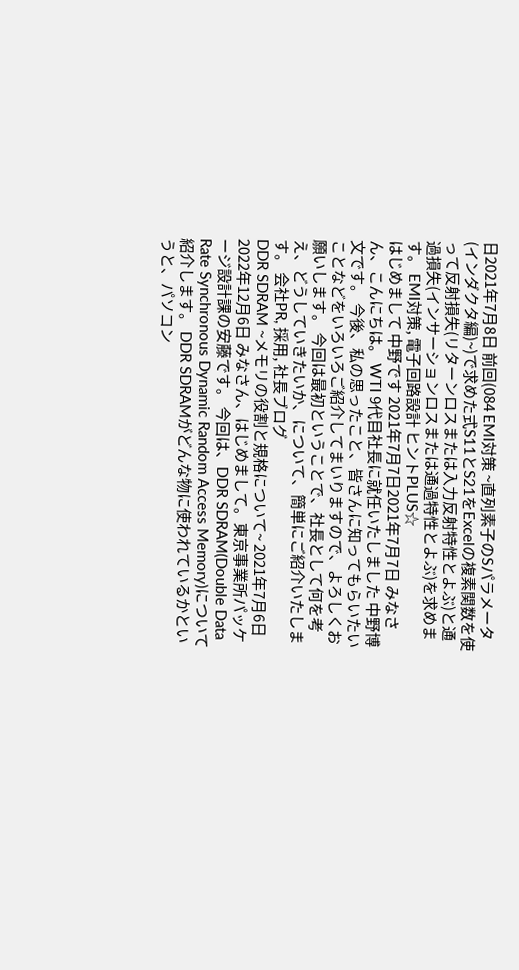日2021年7月8日 前回(084 EMI対策 ~直列素子のSパラメータ(インダクタ編)~)で求めた式S11とS21をExcelの複素関数を使って反射損失(リターンロスまたは入力反射特性とよぶ)と通過損失(インサーションロスまたは通過特性とよぶ)を求めます。 EMI対策, 電子回路設計 ヒントPLUS☆
はじめまして 中野です 2021年7月7日2021年7月7日 みなさん、こんにちは。 WTI 9代目社長に就任いたしました 中野博文です。 今後、私の思ったこと、皆さんに知ってもらいたいことなどをいろいろご紹介してまいりますので、よろしくお願いします。 今回は最初ということで、社長として何を考え、どうしていきたいか、について、簡単にご紹介いたします。 会社PR, 採用, 社長ブログ
DDR SDRAM ~メモリの役割と規格について~ 2021年7月6日2022年12月6日 みなさん、はじめまして。東京事業所パッケージ設計課の安藤です。 今回は、DDR SDRAM(Double Data Rate Synchronous Dynamic Random Access Memory)について紹介します。 DDR SDRAMがどんな物に使われているかというと、パソコン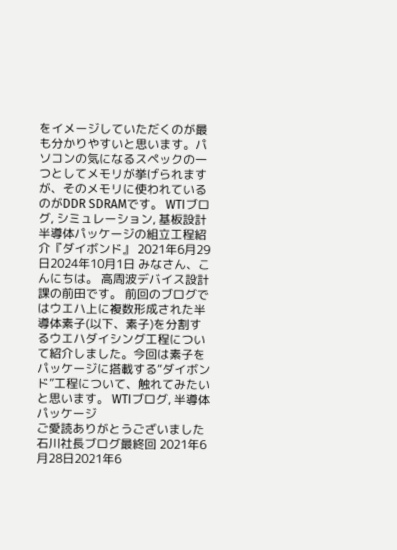をイメージしていただくのが最も分かりやすいと思います。パソコンの気になるスペックの一つとしてメモリが挙げられますが、そのメモリに使われているのがDDR SDRAMです。 WTIブログ, シミュレーション, 基板設計
半導体パッケージの組立工程紹介『ダイボンド』 2021年6月29日2024年10月1日 みなさん、こんにちは。 高周波デバイス設計課の前田です。 前回のブログではウエハ上に複数形成された半導体素子(以下、素子)を分割するウエハダイシング工程について紹介しました。今回は素子をパッケージに搭載する“ダイボンド”工程について、触れてみたいと思います。 WTIブログ, 半導体パッケージ
ご愛読ありがとうございました 石川社長ブログ最終回 2021年6月28日2021年6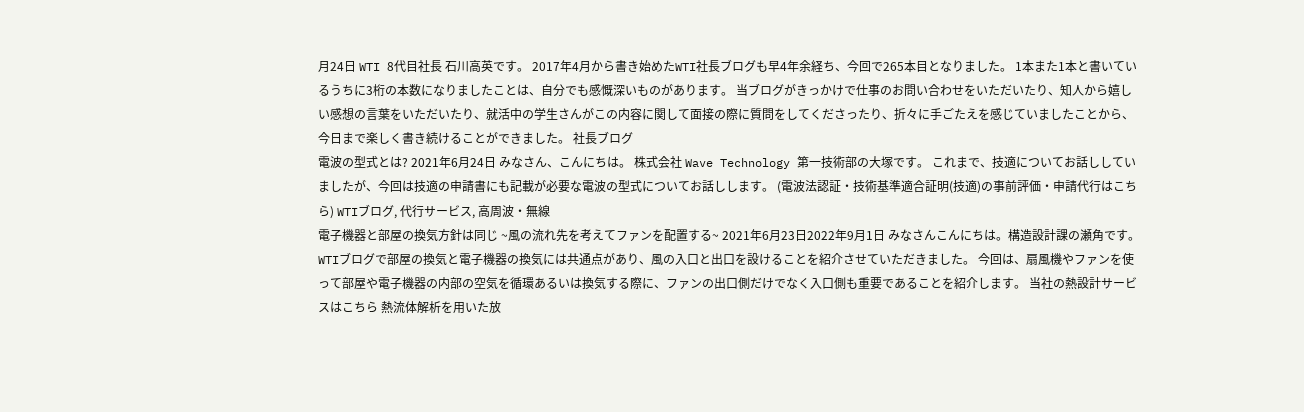月24日 WTI 8代目社長 石川高英です。 2017年4月から書き始めたWTI社長ブログも早4年余経ち、今回で265本目となりました。 1本また1本と書いているうちに3桁の本数になりましたことは、自分でも感慨深いものがあります。 当ブログがきっかけで仕事のお問い合わせをいただいたり、知人から嬉しい感想の言葉をいただいたり、就活中の学生さんがこの内容に関して面接の際に質問をしてくださったり、折々に手ごたえを感じていましたことから、今日まで楽しく書き続けることができました。 社長ブログ
電波の型式とは? 2021年6月24日 みなさん、こんにちは。 株式会社 Wave Technology 第一技術部の大塚です。 これまで、技適についてお話ししていましたが、今回は技適の申請書にも記載が必要な電波の型式についてお話しします。 (電波法認証・技術基準適合証明(技適)の事前評価・申請代行はこちら) WTIブログ, 代行サービス, 高周波・無線
電子機器と部屋の換気方針は同じ ~風の流れ先を考えてファンを配置する~ 2021年6月23日2022年9月1日 みなさんこんにちは。構造設計課の瀬角です。 WTIブログで部屋の換気と電子機器の換気には共通点があり、風の入口と出口を設けることを紹介させていただきました。 今回は、扇風機やファンを使って部屋や電子機器の内部の空気を循環あるいは換気する際に、ファンの出口側だけでなく入口側も重要であることを紹介します。 当社の熱設計サービスはこちら 熱流体解析を用いた放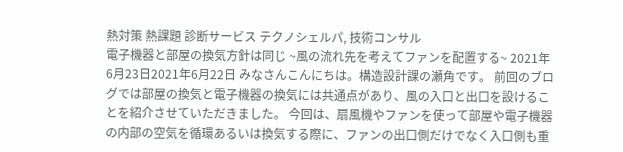熱対策 熱課題 診断サービス テクノシェルパ, 技術コンサル
電子機器と部屋の換気方針は同じ ~風の流れ先を考えてファンを配置する~ 2021年6月23日2021年6月22日 みなさんこんにちは。構造設計課の瀬角です。 前回のブログでは部屋の換気と電子機器の換気には共通点があり、風の入口と出口を設けることを紹介させていただきました。 今回は、扇風機やファンを使って部屋や電子機器の内部の空気を循環あるいは換気する際に、ファンの出口側だけでなく入口側も重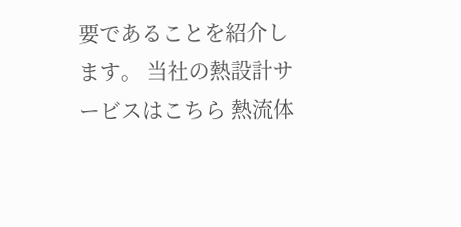要であることを紹介します。 当社の熱設計サービスはこちら 熱流体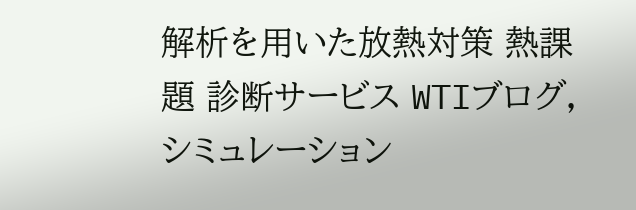解析を用いた放熱対策 熱課題 診断サービス WTIブログ, シミュレーション